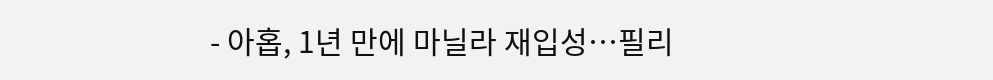- 아홉, 1년 만에 마닐라 재입성…필리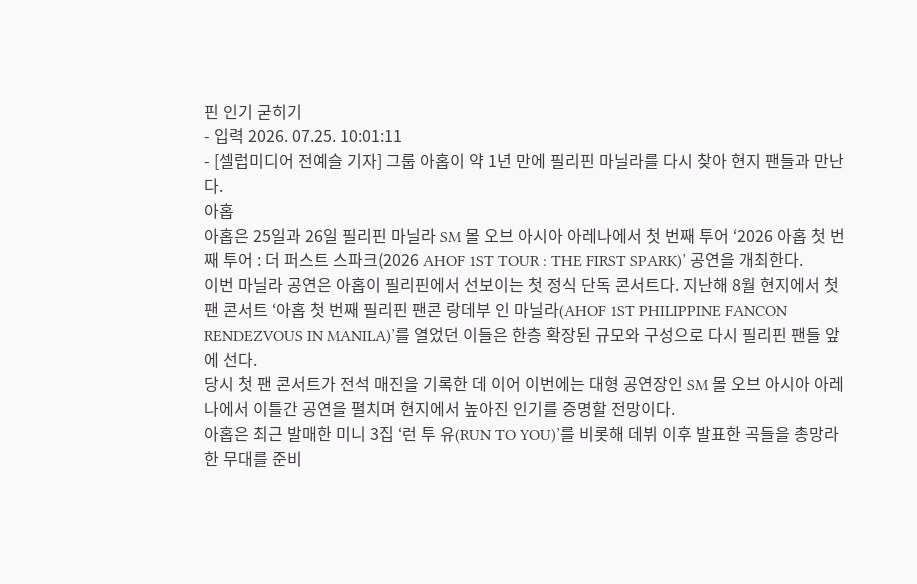핀 인기 굳히기
- 입력 2026. 07.25. 10:01:11
- [셀럽미디어 전예슬 기자] 그룹 아홉이 약 1년 만에 필리핀 마닐라를 다시 찾아 현지 팬들과 만난다.
아홉
아홉은 25일과 26일 필리핀 마닐라 SM 몰 오브 아시아 아레나에서 첫 번째 투어 ‘2026 아홉 첫 번째 투어 : 더 퍼스트 스파크(2026 AHOF 1ST TOUR : THE FIRST SPARK)’ 공연을 개최한다.
이번 마닐라 공연은 아홉이 필리핀에서 선보이는 첫 정식 단독 콘서트다. 지난해 8월 현지에서 첫 팬 콘서트 ‘아홉 첫 번째 필리핀 팬콘 랑데부 인 마닐라(AHOF 1ST PHILIPPINE FANCON RENDEZVOUS IN MANILA)’를 열었던 이들은 한층 확장된 규모와 구성으로 다시 필리핀 팬들 앞에 선다.
당시 첫 팬 콘서트가 전석 매진을 기록한 데 이어 이번에는 대형 공연장인 SM 몰 오브 아시아 아레나에서 이틀간 공연을 펼치며 현지에서 높아진 인기를 증명할 전망이다.
아홉은 최근 발매한 미니 3집 ‘런 투 유(RUN TO YOU)’를 비롯해 데뷔 이후 발표한 곡들을 총망라한 무대를 준비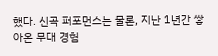했다. 신곡 퍼포먼스는 물론, 지난 1년간 쌓아온 무대 경험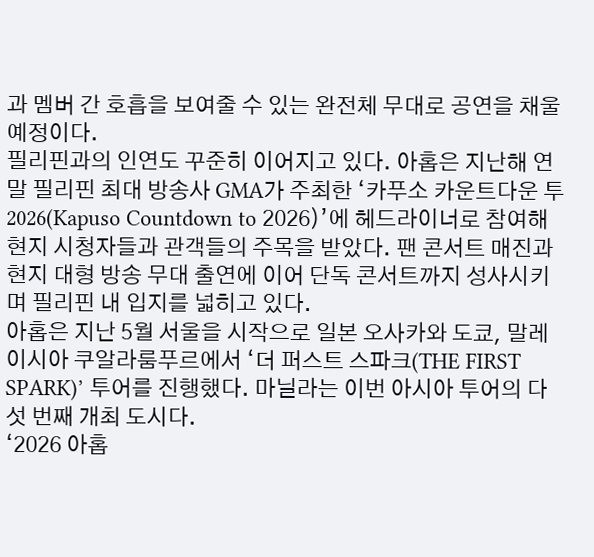과 멤버 간 호흡을 보여줄 수 있는 완전체 무대로 공연을 채울 예정이다.
필리핀과의 인연도 꾸준히 이어지고 있다. 아홉은 지난해 연말 필리핀 최대 방송사 GMA가 주최한 ‘카푸소 카운트다운 투 2026(Kapuso Countdown to 2026)’에 헤드라이너로 참여해 현지 시청자들과 관객들의 주목을 받았다. 팬 콘서트 매진과 현지 대형 방송 무대 출연에 이어 단독 콘서트까지 성사시키며 필리핀 내 입지를 넓히고 있다.
아홉은 지난 5월 서울을 시작으로 일본 오사카와 도쿄, 말레이시아 쿠알라룸푸르에서 ‘더 퍼스트 스파크(THE FIRST SPARK)’ 투어를 진행했다. 마닐라는 이번 아시아 투어의 다섯 번째 개최 도시다.
‘2026 아홉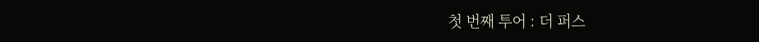첫 번째 투어 : 더 퍼스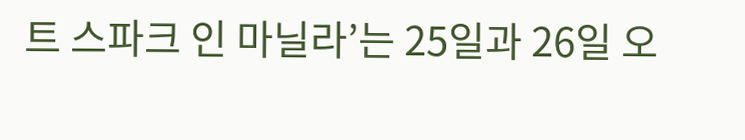트 스파크 인 마닐라’는 25일과 26일 오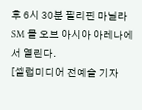후 6시 30분 필리핀 마닐라 SM 몰 오브 아시아 아레나에서 열린다.
[셀럽미디어 전예슬 기자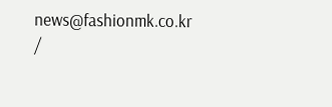news@fashionmk.co.kr /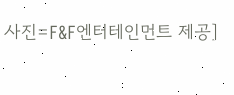사진=F&F엔터테인먼트 제공]